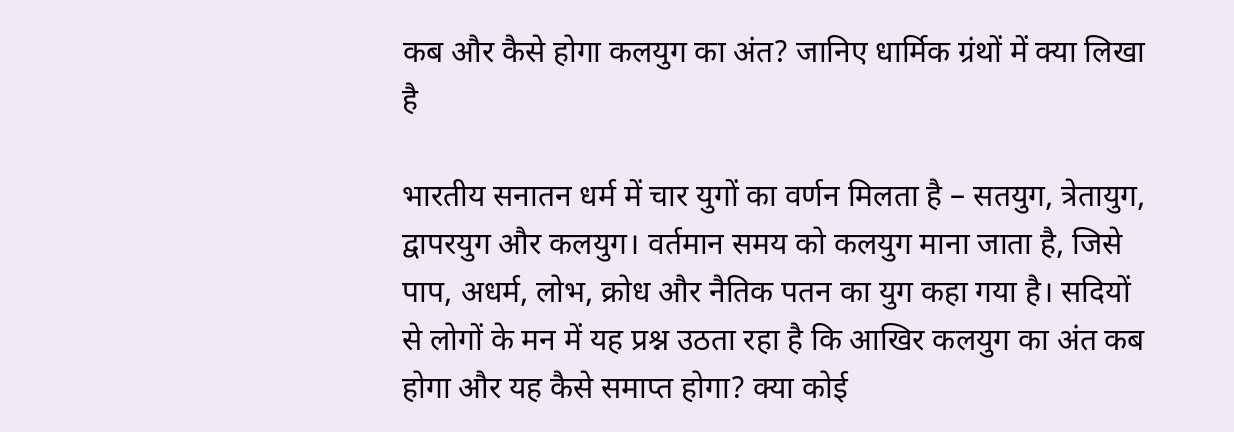कब और कैसे होगा कलयुग का अंत? जानिए धार्मिक ग्रंथों में क्या लिखा है

भारतीय सनातन धर्म में चार युगों का वर्णन मिलता है – सतयुग, त्रेतायुग, द्वापरयुग और कलयुग। वर्तमान समय को कलयुग माना जाता है, जिसे पाप, अधर्म, लोभ, क्रोध और नैतिक पतन का युग कहा गया है। सदियों से लोगों के मन में यह प्रश्न उठता रहा है कि आखिर कलयुग का अंत कब होगा और यह कैसे समाप्त होगा? क्या कोई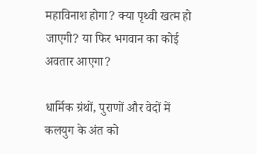महाविनाश होगा? क्या पृथ्वी खत्म हो जाएगी? या फिर भगवान का कोई अवतार आएगा?

धार्मिक ग्रंथों, पुराणों और वेदों में कलयुग के अंत को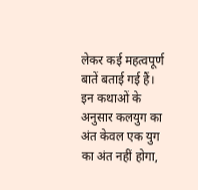लेकर कई महत्वपूर्ण बातें बताई गई हैं। इन कथाओं के अनुसार कलयुग का अंत केवल एक युग का अंत नहीं होगा,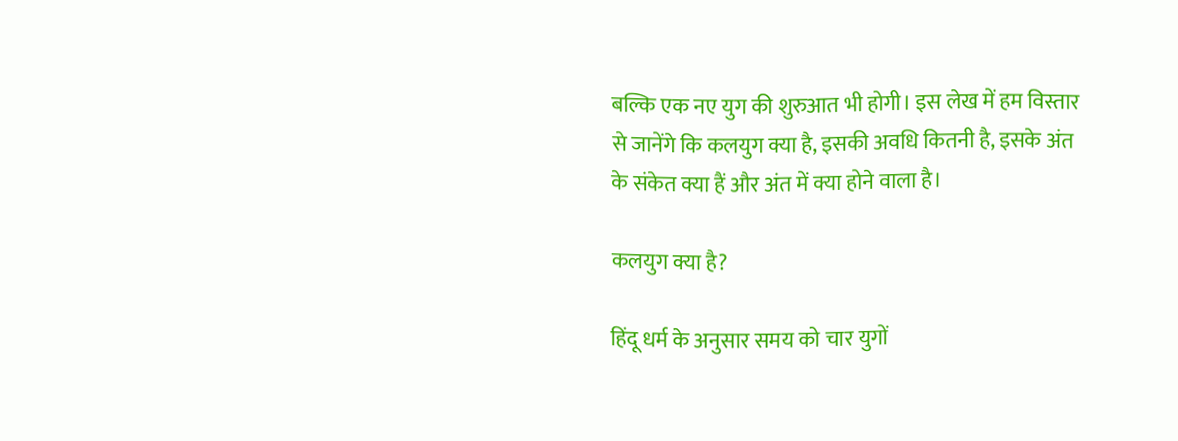बल्कि एक नए युग की शुरुआत भी होगी। इस लेख में हम विस्तार से जानेंगे कि कलयुग क्या है, इसकी अवधि कितनी है, इसके अंत के संकेत क्या हैं और अंत में क्या होने वाला है।

कलयुग क्या है?

हिंदू धर्म के अनुसार समय को चार युगों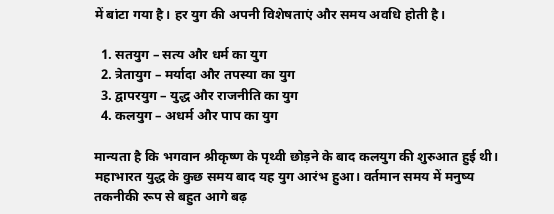में बांटा गया है। हर युग की अपनी विशेषताएं और समय अवधि होती है।

  1. सतयुग – सत्य और धर्म का युग
  2. त्रेतायुग – मर्यादा और तपस्या का युग
  3. द्वापरयुग – युद्ध और राजनीति का युग
  4. कलयुग – अधर्म और पाप का युग

मान्यता है कि भगवान श्रीकृष्ण के पृथ्वी छोड़ने के बाद कलयुग की शुरुआत हुई थी। महाभारत युद्ध के कुछ समय बाद यह युग आरंभ हुआ। वर्तमान समय में मनुष्य तकनीकी रूप से बहुत आगे बढ़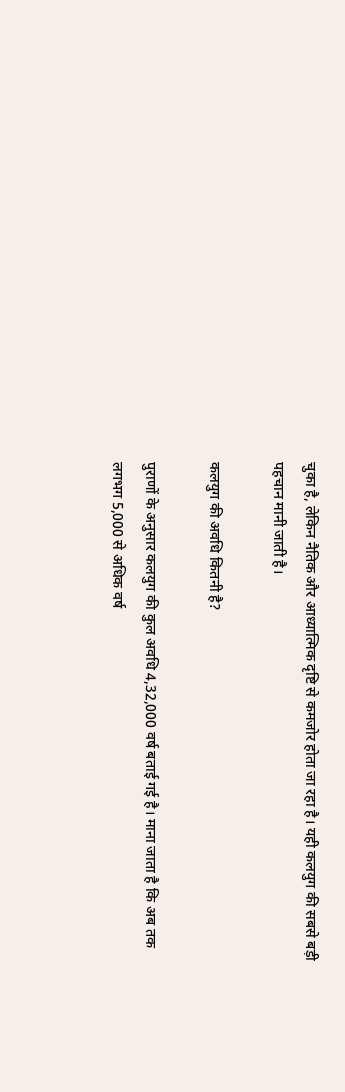चुका है, लेकिन नैतिक और आध्यात्मिक दृष्टि से कमजोर होता जा रहा है। यही कलयुग की सबसे बड़ी पहचान मानी जाती है।

कलयुग की अवधि कितनी है?

पुराणों के अनुसार कलयुग की कुल अवधि 4,32,000 वर्ष बताई गई है। माना जाता है कि अब तक लगभग 5,000 से अधिक वर्ष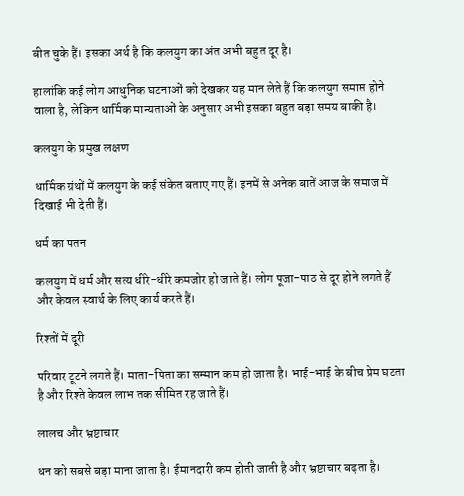बीत चुके हैं। इसका अर्थ है कि कलयुग का अंत अभी बहुत दूर है।

हालांकि कई लोग आधुनिक घटनाओं को देखकर यह मान लेते हैं कि कलयुग समाप्त होने वाला है, लेकिन धार्मिक मान्यताओं के अनुसार अभी इसका बहुत बड़ा समय बाकी है।

कलयुग के प्रमुख लक्षण

धार्मिक ग्रंथों में कलयुग के कई संकेत बताए गए हैं। इनमें से अनेक बातें आज के समाज में दिखाई भी देती हैं।

धर्म का पतन

कलयुग में धर्म और सत्य धीरे-धीरे कमजोर हो जाते हैं। लोग पूजा-पाठ से दूर होने लगते हैं और केवल स्वार्थ के लिए कार्य करते हैं।

रिश्तों में दूरी

परिवार टूटने लगते हैं। माता-पिता का सम्मान कम हो जाता है। भाई-भाई के बीच प्रेम घटता है और रिश्ते केवल लाभ तक सीमित रह जाते हैं।

लालच और भ्रष्टाचार

धन को सबसे बड़ा माना जाता है। ईमानदारी कम होती जाती है और भ्रष्टाचार बढ़ता है।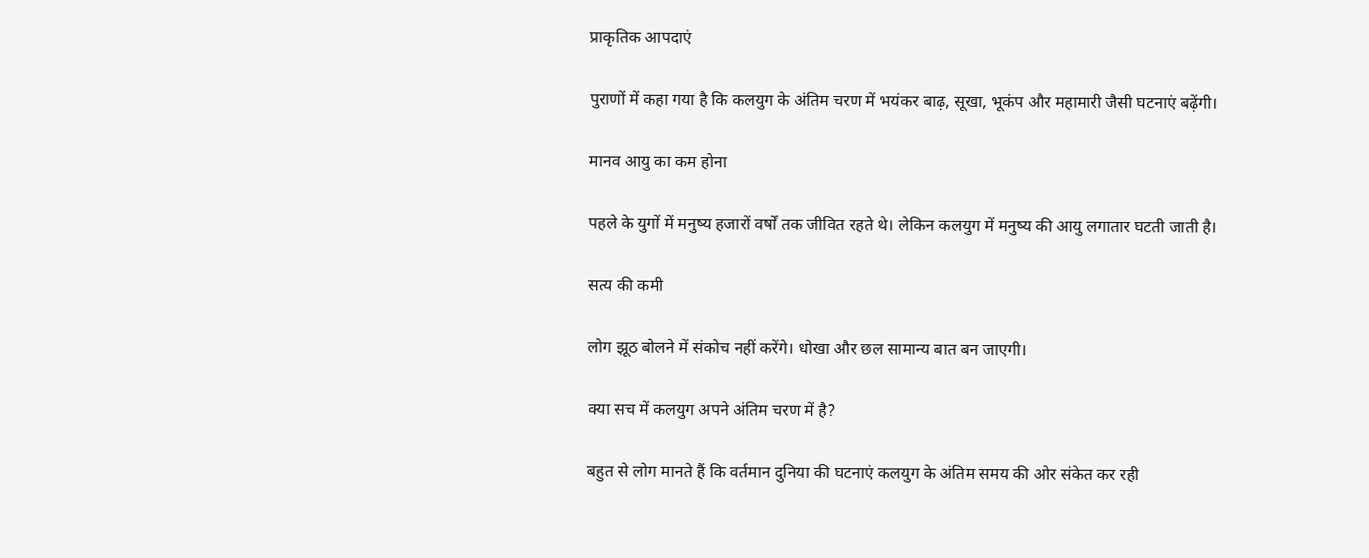प्राकृतिक आपदाएं

पुराणों में कहा गया है कि कलयुग के अंतिम चरण में भयंकर बाढ़, सूखा, भूकंप और महामारी जैसी घटनाएं बढ़ेंगी।

मानव आयु का कम होना

पहले के युगों में मनुष्य हजारों वर्षों तक जीवित रहते थे। लेकिन कलयुग में मनुष्य की आयु लगातार घटती जाती है।

सत्य की कमी

लोग झूठ बोलने में संकोच नहीं करेंगे। धोखा और छल सामान्य बात बन जाएगी।

क्या सच में कलयुग अपने अंतिम चरण में है?

बहुत से लोग मानते हैं कि वर्तमान दुनिया की घटनाएं कलयुग के अंतिम समय की ओर संकेत कर रही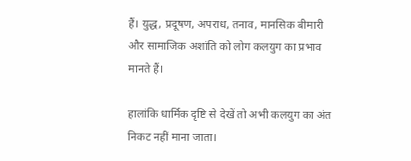हैं। युद्ध, प्रदूषण, अपराध, तनाव, मानसिक बीमारी और सामाजिक अशांति को लोग कलयुग का प्रभाव मानते हैं।

हालांकि धार्मिक दृष्टि से देखें तो अभी कलयुग का अंत निकट नहीं माना जाता।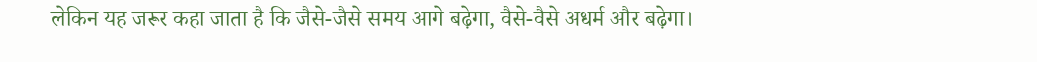लेकिन यह जरूर कहा जाता है कि जैसे-जैसे समय आगे बढ़ेगा, वैसे-वैसे अधर्म और बढ़ेगा।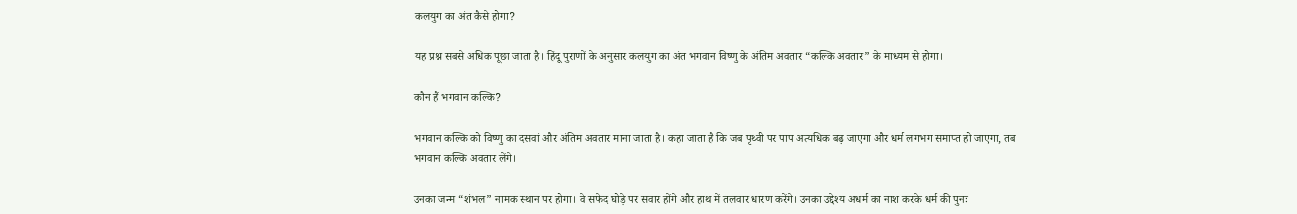कलयुग का अंत कैसे होगा?

यह प्रश्न सबसे अधिक पूछा जाता है। हिंदू पुराणों के अनुसार कलयुग का अंत भगवान विष्णु के अंतिम अवतार “कल्कि अवतार” के माध्यम से होगा।

कौन हैं भगवान कल्कि?

भगवान कल्कि को विष्णु का दसवां और अंतिम अवतार माना जाता है। कहा जाता है कि जब पृथ्वी पर पाप अत्यधिक बढ़ जाएगा और धर्म लगभग समाप्त हो जाएगा, तब भगवान कल्कि अवतार लेंगे।

उनका जन्म “शंभल” नामक स्थान पर होगा। वे सफेद घोड़े पर सवार होंगे और हाथ में तलवार धारण करेंगे। उनका उद्देश्य अधर्म का नाश करके धर्म की पुनः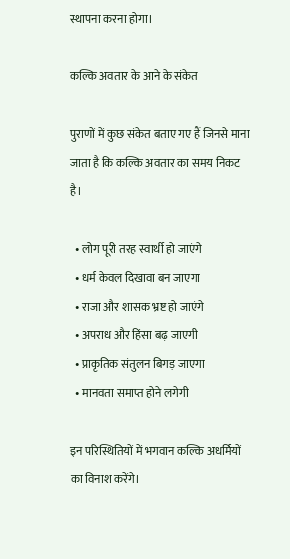स्थापना करना होगा।

कल्कि अवतार के आने के संकेत

पुराणों में कुछ संकेत बताए गए हैं जिनसे माना जाता है कि कल्कि अवतार का समय निकट है।

  • लोग पूरी तरह स्वार्थी हो जाएंगे
  • धर्म केवल दिखावा बन जाएगा
  • राजा और शासक भ्रष्ट हो जाएंगे
  • अपराध और हिंसा बढ़ जाएगी
  • प्राकृतिक संतुलन बिगड़ जाएगा
  • मानवता समाप्त होने लगेगी

इन परिस्थितियों में भगवान कल्कि अधर्मियों का विनाश करेंगे।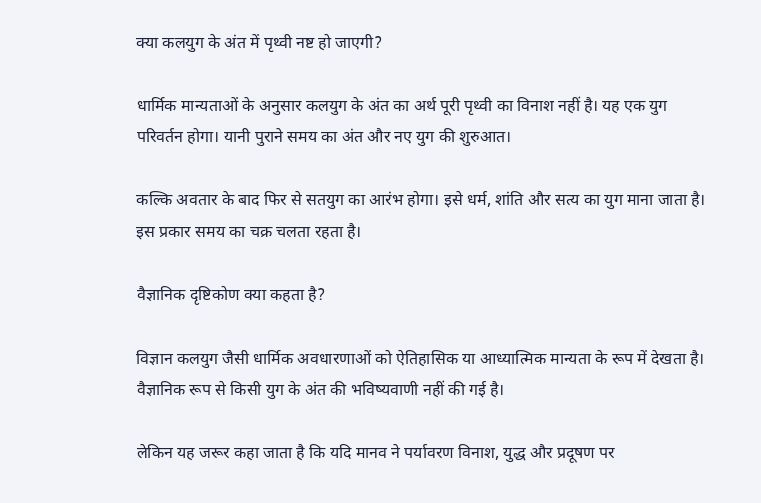क्या कलयुग के अंत में पृथ्वी नष्ट हो जाएगी?

धार्मिक मान्यताओं के अनुसार कलयुग के अंत का अर्थ पूरी पृथ्वी का विनाश नहीं है। यह एक युग परिवर्तन होगा। यानी पुराने समय का अंत और नए युग की शुरुआत।

कल्कि अवतार के बाद फिर से सतयुग का आरंभ होगा। इसे धर्म, शांति और सत्य का युग माना जाता है। इस प्रकार समय का चक्र चलता रहता है।

वैज्ञानिक दृष्टिकोण क्या कहता है?

विज्ञान कलयुग जैसी धार्मिक अवधारणाओं को ऐतिहासिक या आध्यात्मिक मान्यता के रूप में देखता है। वैज्ञानिक रूप से किसी युग के अंत की भविष्यवाणी नहीं की गई है।

लेकिन यह जरूर कहा जाता है कि यदि मानव ने पर्यावरण विनाश, युद्ध और प्रदूषण पर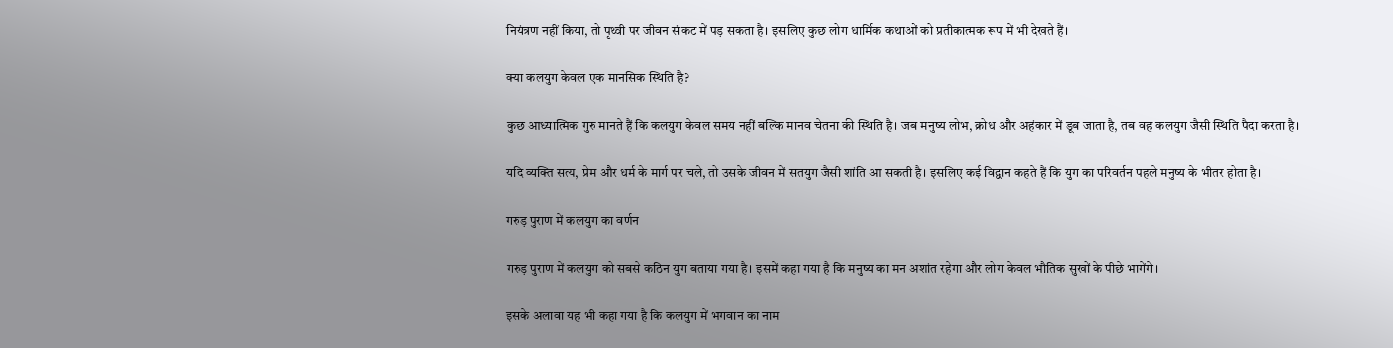नियंत्रण नहीं किया, तो पृथ्वी पर जीवन संकट में पड़ सकता है। इसलिए कुछ लोग धार्मिक कथाओं को प्रतीकात्मक रूप में भी देखते हैं।

क्या कलयुग केवल एक मानसिक स्थिति है?

कुछ आध्यात्मिक गुरु मानते हैं कि कलयुग केवल समय नहीं बल्कि मानव चेतना की स्थिति है। जब मनुष्य लोभ, क्रोध और अहंकार में डूब जाता है, तब वह कलयुग जैसी स्थिति पैदा करता है।

यदि व्यक्ति सत्य, प्रेम और धर्म के मार्ग पर चले, तो उसके जीवन में सतयुग जैसी शांति आ सकती है। इसलिए कई विद्वान कहते हैं कि युग का परिवर्तन पहले मनुष्य के भीतर होता है।

गरुड़ पुराण में कलयुग का वर्णन

गरुड़ पुराण में कलयुग को सबसे कठिन युग बताया गया है। इसमें कहा गया है कि मनुष्य का मन अशांत रहेगा और लोग केवल भौतिक सुखों के पीछे भागेंगे।

इसके अलावा यह भी कहा गया है कि कलयुग में भगवान का नाम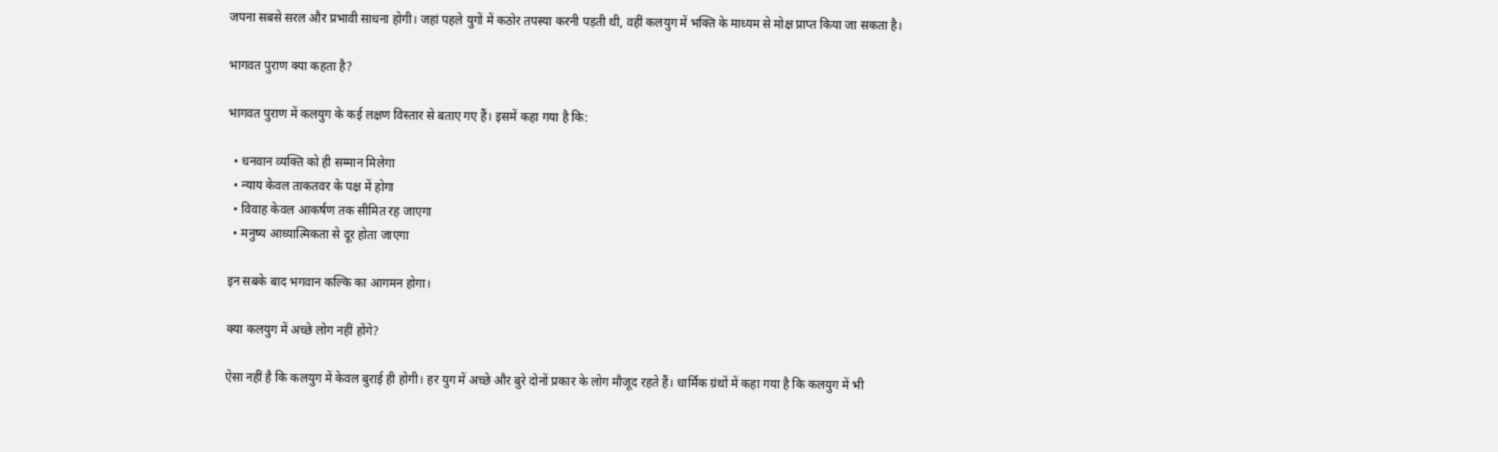जपना सबसे सरल और प्रभावी साधना होगी। जहां पहले युगों में कठोर तपस्या करनी पड़ती थी, वहीं कलयुग में भक्ति के माध्यम से मोक्ष प्राप्त किया जा सकता है।

भागवत पुराण क्या कहता है?

भागवत पुराण में कलयुग के कई लक्षण विस्तार से बताए गए हैं। इसमें कहा गया है कि:

  • धनवान व्यक्ति को ही सम्मान मिलेगा
  • न्याय केवल ताकतवर के पक्ष में होगा
  • विवाह केवल आकर्षण तक सीमित रह जाएगा
  • मनुष्य आध्यात्मिकता से दूर होता जाएगा

इन सबके बाद भगवान कल्कि का आगमन होगा।

क्या कलयुग में अच्छे लोग नहीं होंगे?

ऐसा नहीं है कि कलयुग में केवल बुराई ही होगी। हर युग में अच्छे और बुरे दोनों प्रकार के लोग मौजूद रहते हैं। धार्मिक ग्रंथों में कहा गया है कि कलयुग में भी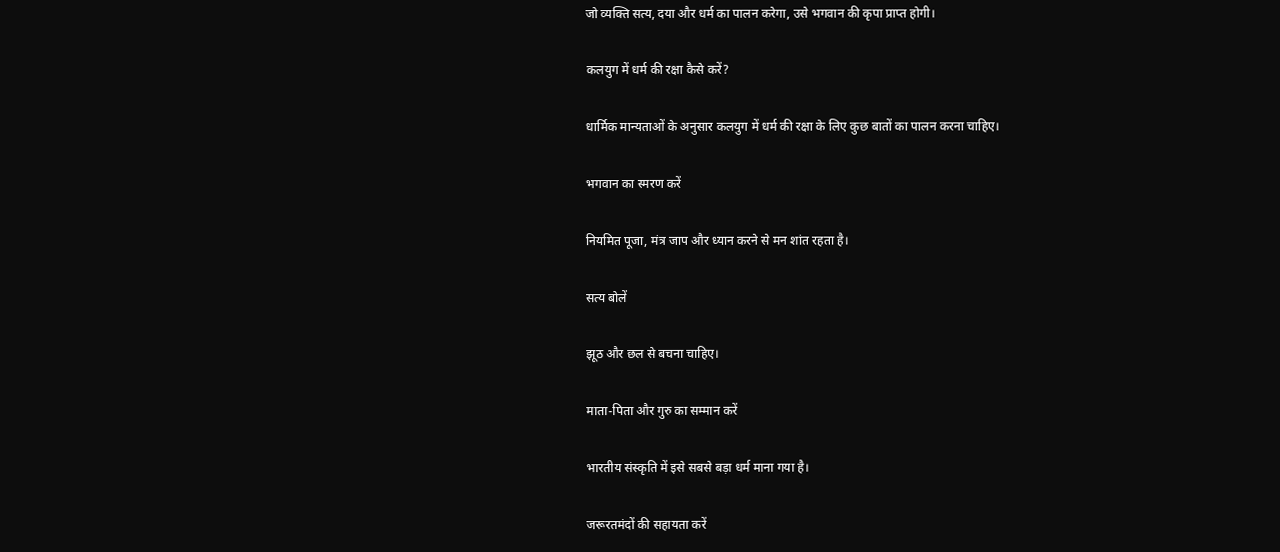जो व्यक्ति सत्य, दया और धर्म का पालन करेगा, उसे भगवान की कृपा प्राप्त होगी।

कलयुग में धर्म की रक्षा कैसे करें?

धार्मिक मान्यताओं के अनुसार कलयुग में धर्म की रक्षा के लिए कुछ बातों का पालन करना चाहिए।

भगवान का स्मरण करें

नियमित पूजा, मंत्र जाप और ध्यान करने से मन शांत रहता है।

सत्य बोलें

झूठ और छल से बचना चाहिए।

माता-पिता और गुरु का सम्मान करें

भारतीय संस्कृति में इसे सबसे बड़ा धर्म माना गया है।

जरूरतमंदों की सहायता करें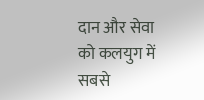दान और सेवा को कलयुग में सबसे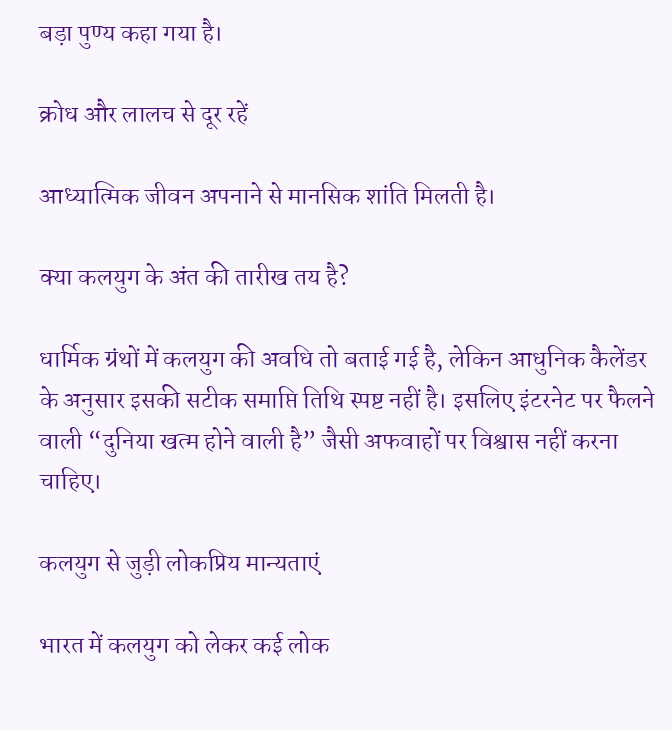बड़ा पुण्य कहा गया है।

क्रोध और लालच से दूर रहें

आध्यात्मिक जीवन अपनाने से मानसिक शांति मिलती है।

क्या कलयुग के अंत की तारीख तय है?

धार्मिक ग्रंथों में कलयुग की अवधि तो बताई गई है, लेकिन आधुनिक कैलेंडर के अनुसार इसकी सटीक समाप्ति तिथि स्पष्ट नहीं है। इसलिए इंटरनेट पर फैलने वाली “दुनिया खत्म होने वाली है” जैसी अफवाहों पर विश्वास नहीं करना चाहिए।

कलयुग से जुड़ी लोकप्रिय मान्यताएं

भारत में कलयुग को लेकर कई लोक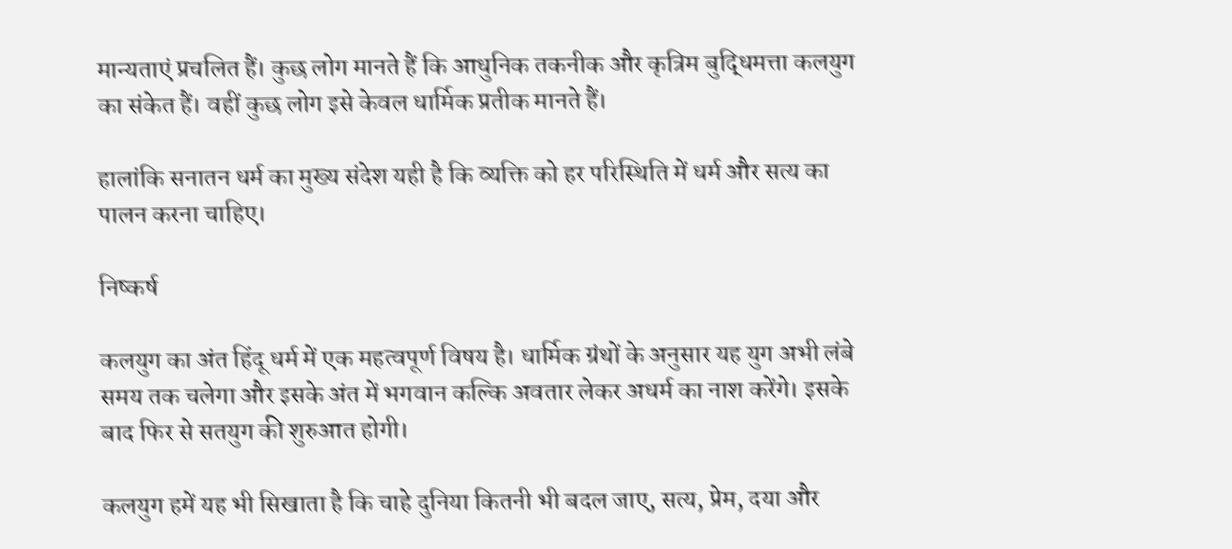मान्यताएं प्रचलित हैं। कुछ लोग मानते हैं कि आधुनिक तकनीक और कृत्रिम बुद्धिमत्ता कलयुग का संकेत हैं। वहीं कुछ लोग इसे केवल धार्मिक प्रतीक मानते हैं।

हालांकि सनातन धर्म का मुख्य संदेश यही है कि व्यक्ति को हर परिस्थिति में धर्म और सत्य का पालन करना चाहिए।

निष्कर्ष

कलयुग का अंत हिंदू धर्म में एक महत्वपूर्ण विषय है। धार्मिक ग्रंथों के अनुसार यह युग अभी लंबे समय तक चलेगा और इसके अंत में भगवान कल्कि अवतार लेकर अधर्म का नाश करेंगे। इसके बाद फिर से सतयुग की शुरुआत होगी।

कलयुग हमें यह भी सिखाता है कि चाहे दुनिया कितनी भी बदल जाए, सत्य, प्रेम, दया और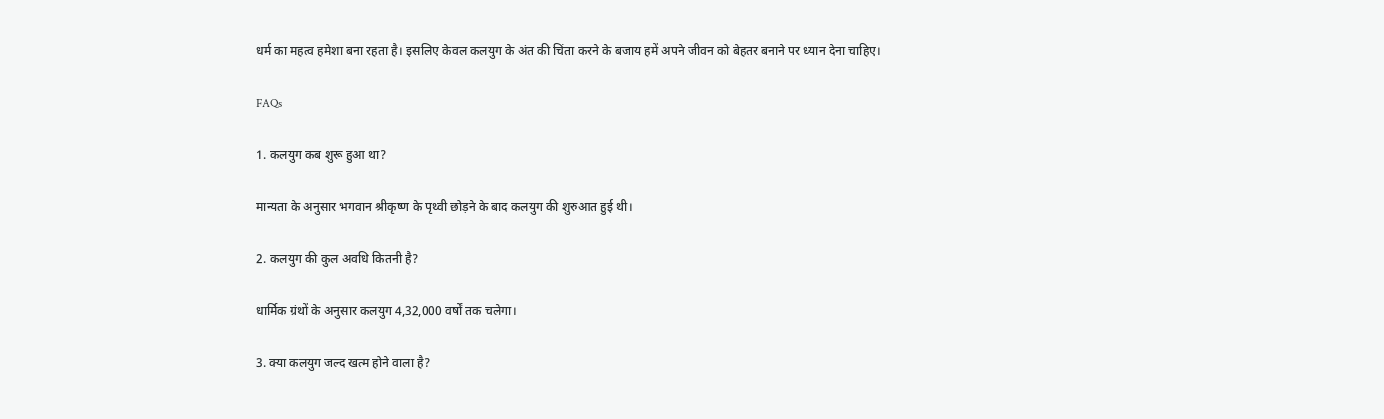धर्म का महत्व हमेशा बना रहता है। इसलिए केवल कलयुग के अंत की चिंता करने के बजाय हमें अपने जीवन को बेहतर बनाने पर ध्यान देना चाहिए।

FAQs

1. कलयुग कब शुरू हुआ था?

मान्यता के अनुसार भगवान श्रीकृष्ण के पृथ्वी छोड़ने के बाद कलयुग की शुरुआत हुई थी।

2. कलयुग की कुल अवधि कितनी है?

धार्मिक ग्रंथों के अनुसार कलयुग 4,32,000 वर्षों तक चलेगा।

3. क्या कलयुग जल्द खत्म होने वाला है?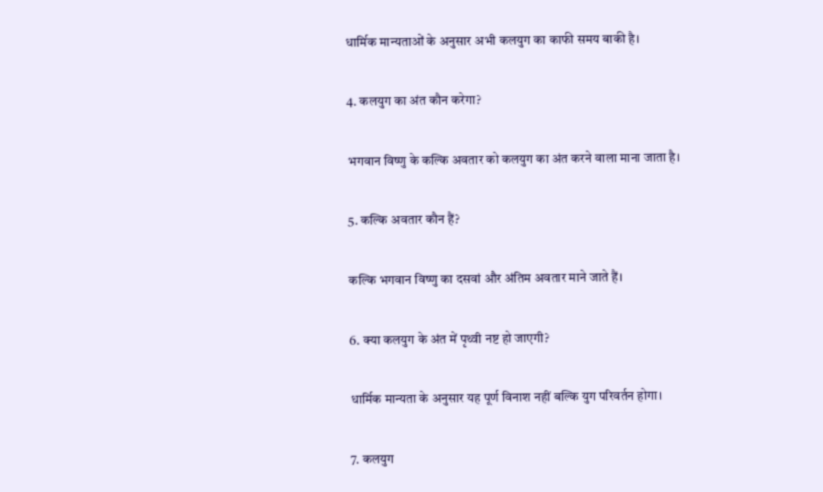धार्मिक मान्यताओं के अनुसार अभी कलयुग का काफी समय बाकी है।

4. कलयुग का अंत कौन करेगा?

भगवान विष्णु के कल्कि अवतार को कलयुग का अंत करने वाला माना जाता है।

5. कल्कि अवतार कौन हैं?

कल्कि भगवान विष्णु का दसवां और अंतिम अवतार माने जाते हैं।

6. क्या कलयुग के अंत में पृथ्वी नष्ट हो जाएगी?

धार्मिक मान्यता के अनुसार यह पूर्ण विनाश नहीं बल्कि युग परिवर्तन होगा।

7. कलयुग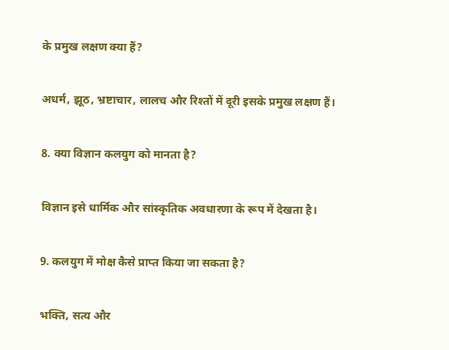के प्रमुख लक्षण क्या हैं?

अधर्म, झूठ, भ्रष्टाचार, लालच और रिश्तों में दूरी इसके प्रमुख लक्षण हैं।

8. क्या विज्ञान कलयुग को मानता है?

विज्ञान इसे धार्मिक और सांस्कृतिक अवधारणा के रूप में देखता है।

9. कलयुग में मोक्ष कैसे प्राप्त किया जा सकता है?

भक्ति, सत्य और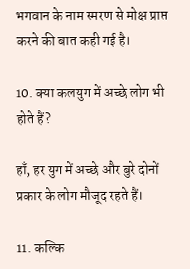भगवान के नाम स्मरण से मोक्ष प्राप्त करने की बात कही गई है।

10. क्या कलयुग में अच्छे लोग भी होते हैं?

हाँ, हर युग में अच्छे और बुरे दोनों प्रकार के लोग मौजूद रहते हैं।

11. कल्कि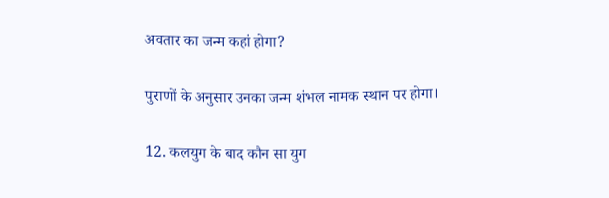अवतार का जन्म कहां होगा?

पुराणों के अनुसार उनका जन्म शंभल नामक स्थान पर होगा।

12. कलयुग के बाद कौन सा युग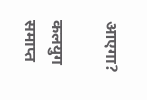आएगा?

कलयुग समाप्त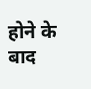होने के बाद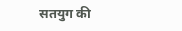सतयुग की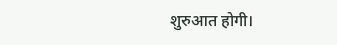शुरुआत होगी।